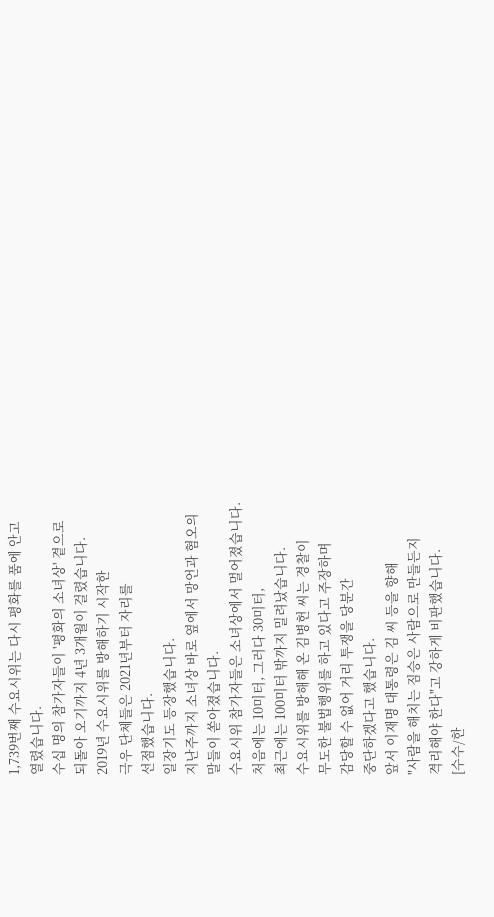1,739번째 수요시위는 다시 평화를 품에 안고
열렸습니다.
수십 명의 참가자들이 '평화의 소녀상' 곁으로
되돌아 오기까지 4년 3개월이 걸렸습니다.
2019년 수요시위를 방해하기 시작한
극우 단체들은 2021년부터 자리를
선점했습니다.
일장기도 등장했습니다.
지난주까지 소녀상 바로 옆에서 망언과 혐오의
말들이 쏟아졌습니다.
수요시위 참가자들은 소녀상에서 멀어졌습니다.
처음에는 10미터, 그러다 30미터,
최근에는 100미터 밖까지 밀려났습니다.
수요시위를 방해해 온 김병헌 씨는 경찰이
무도한 불법행위를 하고 있다고 주장하며
감당할 수 없어 거리 투쟁을 당분간
중단하겠다고 했습니다.
앞서 이재명 대통령은 김 씨 등을 향해
"사람을 해치는 짐승은 사람으로 만들든지
격리해야 한다"고 강하게 비판했습니다.
[수수/한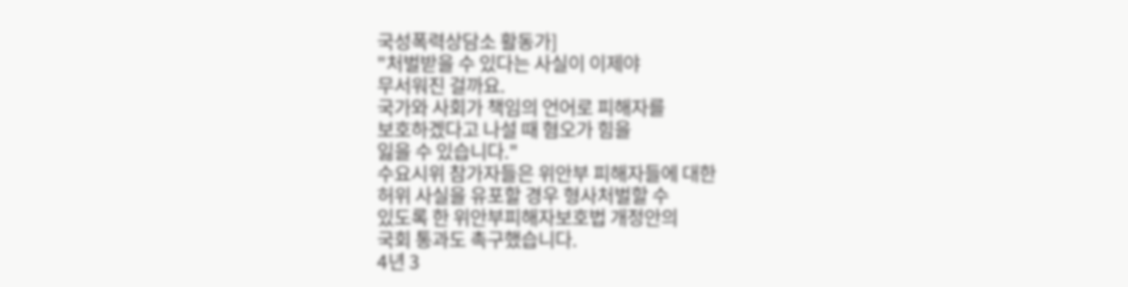국성폭력상담소 활동가]
"처벌받을 수 있다는 사실이 이제야
무서워진 걸까요.
국가와 사회가 책임의 언어로 피해자를
보호하겠다고 나설 때 혐오가 힘을
잃을 수 있습니다."
수요시위 참가자들은 위안부 피해자들에 대한
허위 사실을 유포할 경우 형사처벌할 수
있도록 한 위안부피해자보호법 개정안의
국회 통과도 촉구했습니다.
4년 3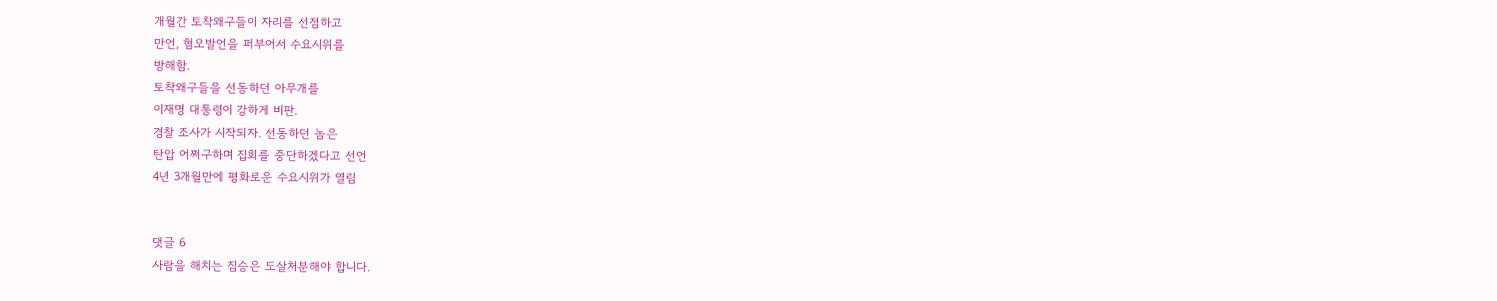개월간 토착왜구들이 자리를 선점하고
만언, 혐오발언을 퍼부어서 수요시위를
방해함.
토착왜구들을 선동하던 아무개를
이재명 대통령이 강하게 비판.
경찰 조사가 시작되자. 선동하던 놈은
탄압 어쩌구하며 집회를 중단하겠다고 선언
4년 3개월만에 평화로운 수요시위가 열림


댓글 6
사람을 해치는 짐승은 도살처분해야 합니다.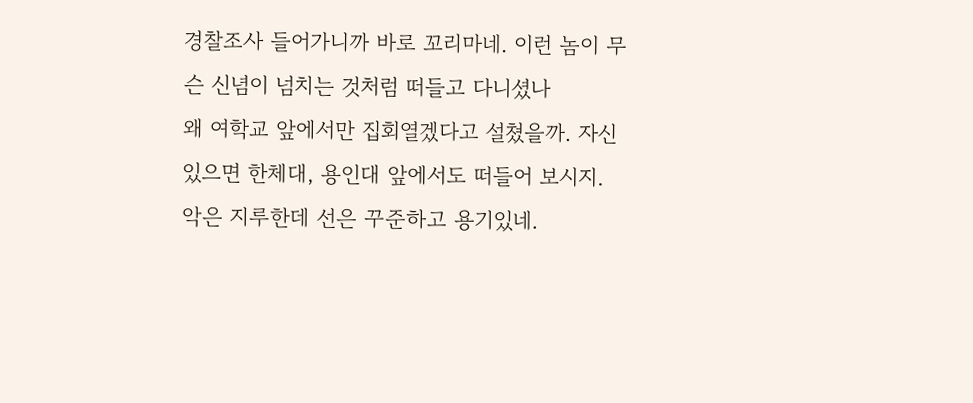경찰조사 들어가니까 바로 꼬리마네. 이런 놈이 무슨 신념이 넘치는 것처럼 떠들고 다니셨나
왜 여학교 앞에서만 집회열겠다고 설쳤을까. 자신있으면 한체대, 용인대 앞에서도 떠들어 보시지.
악은 지루한데 선은 꾸준하고 용기있네.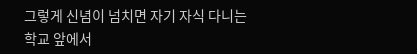그렇게 신념이 넘치면 자기 자식 다니는 학교 앞에서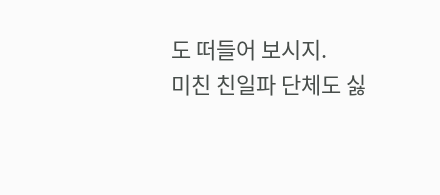도 떠들어 보시지.
미친 친일파 단체도 싫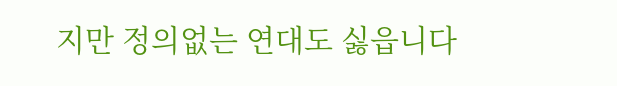지만 정의없는 연대도 싫읍니다